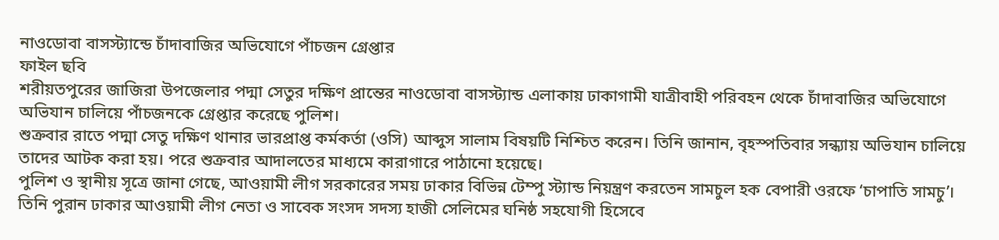নাওডোবা বাসস্ট্যান্ডে চাঁদাবাজির অভিযোগে পাঁচজন গ্রেপ্তার
ফাইল ছবি
শরীয়তপুরের জাজিরা উপজেলার পদ্মা সেতুর দক্ষিণ প্রান্তের নাওডোবা বাসস্ট্যান্ড এলাকায় ঢাকাগামী যাত্রীবাহী পরিবহন থেকে চাঁদাবাজির অভিযোগে অভিযান চালিয়ে পাঁচজনকে গ্রেপ্তার করেছে পুলিশ।
শুক্রবার রাতে পদ্মা সেতু দক্ষিণ থানার ভারপ্রাপ্ত কর্মকর্তা (ওসি) আব্দুস সালাম বিষয়টি নিশ্চিত করেন। তিনি জানান, বৃহস্পতিবার সন্ধ্যায় অভিযান চালিয়ে তাদের আটক করা হয়। পরে শুক্রবার আদালতের মাধ্যমে কারাগারে পাঠানো হয়েছে।
পুলিশ ও স্থানীয় সূত্রে জানা গেছে, আওয়ামী লীগ সরকারের সময় ঢাকার বিভিন্ন টেম্পু স্ট্যান্ড নিয়ন্ত্রণ করতেন সামচুল হক বেপারী ওরফে ‘চাপাতি সামচু’। তিনি পুরান ঢাকার আওয়ামী লীগ নেতা ও সাবেক সংসদ সদস্য হাজী সেলিমের ঘনিষ্ঠ সহযোগী হিসেবে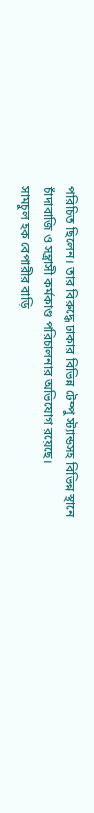পরিচিত ছিলেন। তার বিরুদ্ধে ঢাকার বিভিন্ন টেম্পু স্ট্যান্ডসহ বিভিন্ন স্থানে চাঁদাবাজি ও সন্ত্রাসী কর্মকাণ্ড পরিচালনার অভিযোগ রয়েছে।
সামচুল হক বেপারীর বাড়ি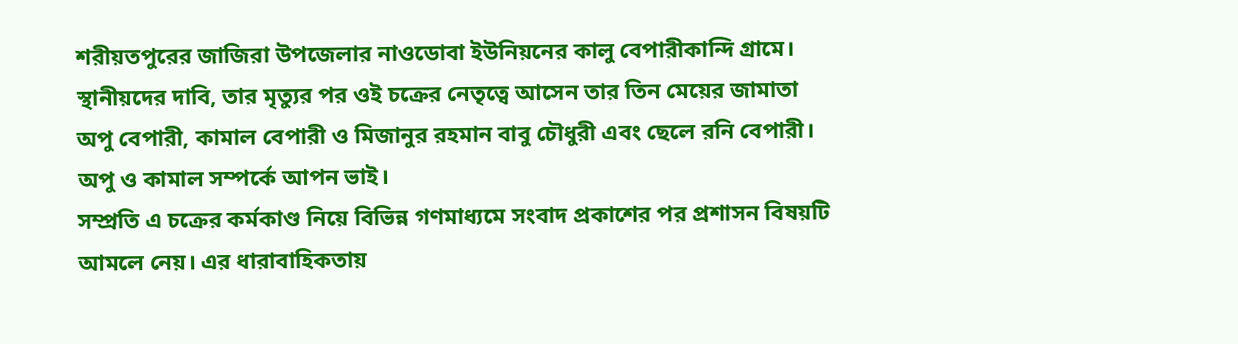শরীয়তপুরের জাজিরা উপজেলার নাওডোবা ইউনিয়নের কালু বেপারীকান্দি গ্রামে। স্থানীয়দের দাবি, তার মৃত্যুর পর ওই চক্রের নেতৃত্বে আসেন তার তিন মেয়ের জামাতা অপু বেপারী, কামাল বেপারী ও মিজানুর রহমান বাবু চৌধুরী এবং ছেলে রনি বেপারী। অপু ও কামাল সম্পর্কে আপন ভাই।
সম্প্রতি এ চক্রের কর্মকাণ্ড নিয়ে বিভিন্ন গণমাধ্যমে সংবাদ প্রকাশের পর প্রশাসন বিষয়টি আমলে নেয়। এর ধারাবাহিকতায়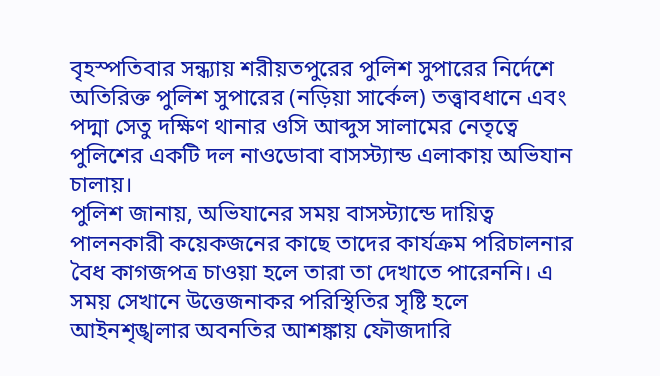বৃহস্পতিবার সন্ধ্যায় শরীয়তপুরের পুলিশ সুপারের নির্দেশে অতিরিক্ত পুলিশ সুপারের (নড়িয়া সার্কেল) তত্ত্বাবধানে এবং পদ্মা সেতু দক্ষিণ থানার ওসি আব্দুস সালামের নেতৃত্বে পুলিশের একটি দল নাওডোবা বাসস্ট্যান্ড এলাকায় অভিযান চালায়।
পুলিশ জানায়, অভিযানের সময় বাসস্ট্যান্ডে দায়িত্ব পালনকারী কয়েকজনের কাছে তাদের কার্যক্রম পরিচালনার বৈধ কাগজপত্র চাওয়া হলে তারা তা দেখাতে পারেননি। এ সময় সেখানে উত্তেজনাকর পরিস্থিতির সৃষ্টি হলে আইনশৃঙ্খলার অবনতির আশঙ্কায় ফৌজদারি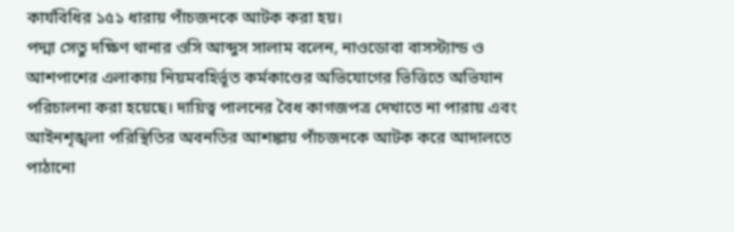কার্যবিধির ১৫১ ধারায় পাঁচজনকে আটক করা হয়।
পদ্মা সেতু দক্ষিণ থানার ওসি আব্দুস সালাম বলেন, নাওডোবা বাসস্ট্যান্ড ও আশপাশের এলাকায় নিয়মবহির্ভূত কর্মকাণ্ডের অভিযোগের ভিত্তিতে অভিযান পরিচালনা করা হয়েছে। দায়িত্ব পালনের বৈধ কাগজপত্র দেখাতে না পারায় এবং আইনশৃঙ্খলা পরিস্থিতির অবনতির আশঙ্কায় পাঁচজনকে আটক করে আদালতে পাঠানো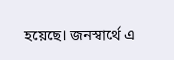হয়েছে। জনস্বার্থে এ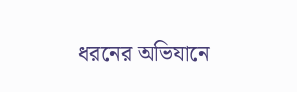ধরনের অভিযানে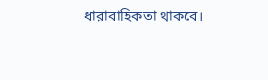ধারাবাহিকতা থাকবে।